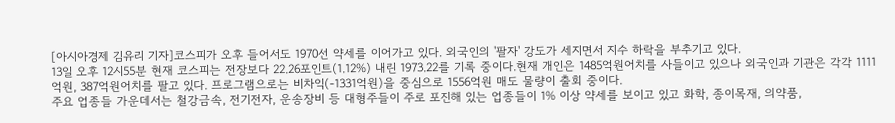[아시아경제 김유리 기자]코스피가 오후 들어서도 1970선 약세를 이어가고 있다. 외국인의 '팔자' 강도가 세지면서 지수 하락을 부추기고 있다.
13일 오후 12시55분 현재 코스피는 전장보다 22.26포인트(1.12%) 내린 1973.22를 기록 중이다.현재 개인은 1485억원어치를 사들이고 있으나 외국인과 기관은 각각 1111억원, 387억원어치를 팔고 있다. 프로그램으로는 비차익(-1331억원)을 중심으로 1556억원 매도 물량이 출회 중이다.
주요 업종들 가운데서는 철강금속, 전기전자, 운송장비 등 대형주들이 주로 포진해 있는 업종들이 1% 이상 약세를 보이고 있고 화학, 종이목재, 의약품,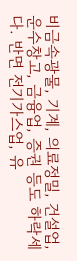비금속광물, 기계, 의료정밀, 건설업, 운수창고, 금융업, 증권 등도 하락세다. 반면 전기가스업, 유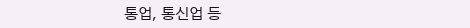통업, 통신업 등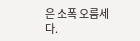은 소폭 오름세다.